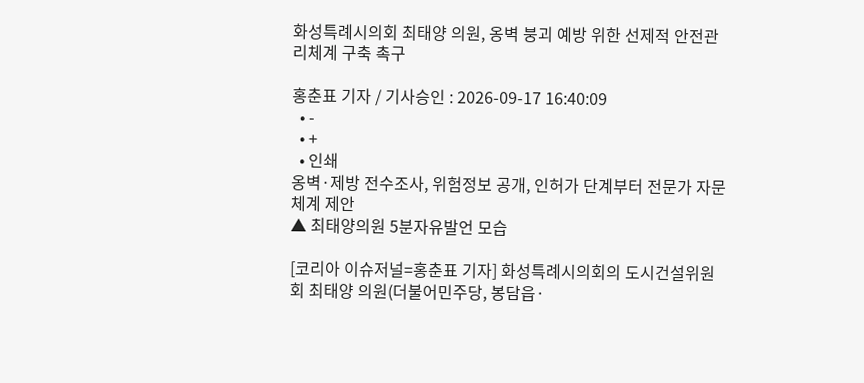화성특례시의회 최태양 의원, 옹벽 붕괴 예방 위한 선제적 안전관리체계 구축 촉구

홍춘표 기자 / 기사승인 : 2026-09-17 16:40:09
  • -
  • +
  • 인쇄
옹벽·제방 전수조사, 위험정보 공개, 인허가 단계부터 전문가 자문체계 제안
▲ 최태양의원 5분자유발언 모습

[코리아 이슈저널=홍춘표 기자] 화성특례시의회의 도시건설위원회 최태양 의원(더불어민주당, 봉담읍·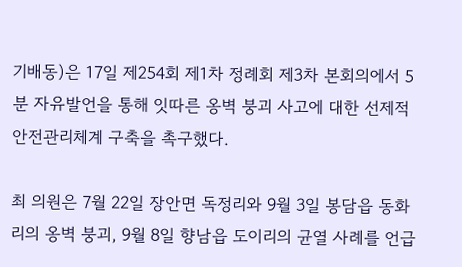기배동)은 17일 제254회 제1차 정례회 제3차 본회의에서 5분 자유발언을 통해 잇따른 옹벽 붕괴 사고에 대한 선제적 안전관리체계 구축을 촉구했다.

최 의원은 7월 22일 장안면 독정리와 9월 3일 봉담읍 동화리의 옹벽 붕괴, 9월 8일 향남읍 도이리의 균열 사례를 언급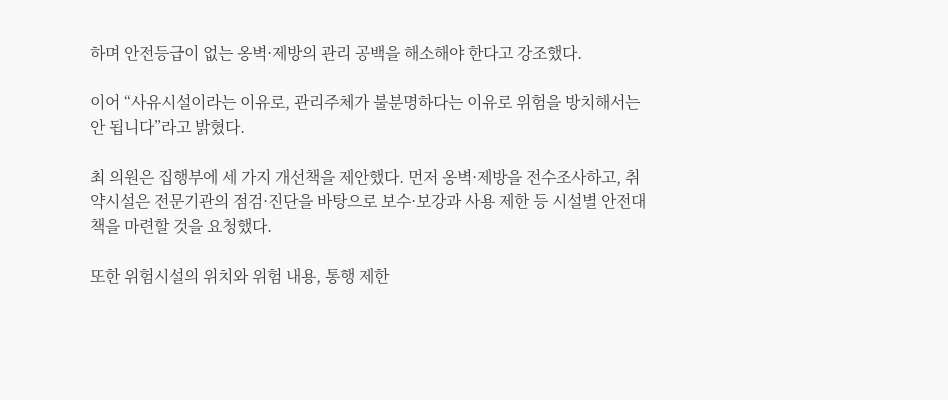하며 안전등급이 없는 옹벽·제방의 관리 공백을 해소해야 한다고 강조했다.

이어 “사유시설이라는 이유로, 관리주체가 불분명하다는 이유로 위험을 방치해서는 안 됩니다”라고 밝혔다.

최 의원은 집행부에 세 가지 개선책을 제안했다. 먼저 옹벽·제방을 전수조사하고, 취약시설은 전문기관의 점검·진단을 바탕으로 보수·보강과 사용 제한 등 시설별 안전대책을 마련할 것을 요청했다.

또한 위험시설의 위치와 위험 내용, 통행 제한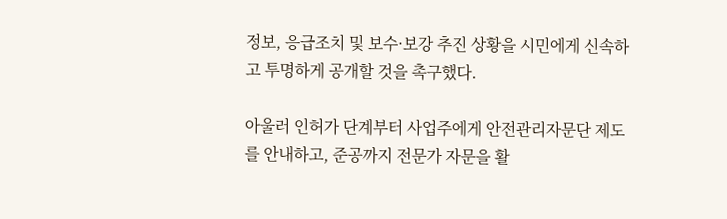정보, 응급조치 및 보수·보강 추진 상황을 시민에게 신속하고 투명하게 공개할 것을 촉구했다.

아울러 인허가 단계부터 사업주에게 안전관리자문단 제도를 안내하고, 준공까지 전문가 자문을 활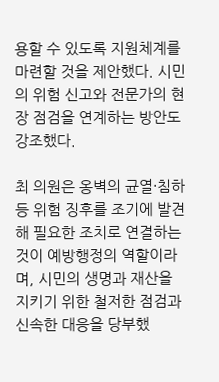용할 수 있도록 지원체계를 마련할 것을 제안했다. 시민의 위험 신고와 전문가의 현장 점검을 연계하는 방안도 강조했다.

최 의원은 옹벽의 균열·침하 등 위험 징후를 조기에 발견해 필요한 조치로 연결하는 것이 예방행정의 역할이라며, 시민의 생명과 재산을 지키기 위한 철저한 점검과 신속한 대응을 당부했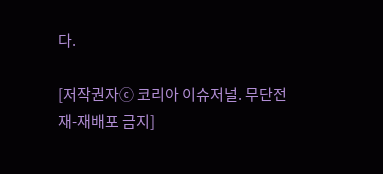다.

[저작권자ⓒ 코리아 이슈저널. 무단전재-재배포 금지]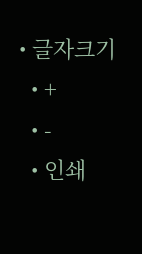• 글자크기
  • +
  • -
  • 인쇄